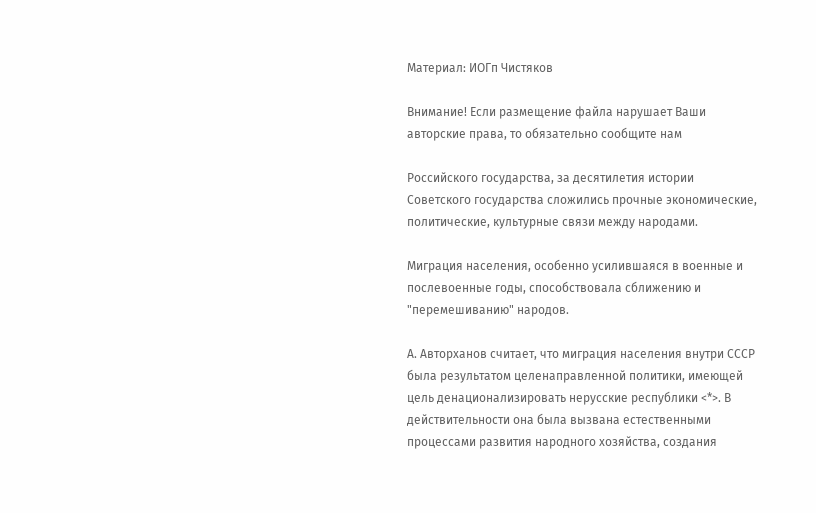Материал: ИОГп Чистяков

Внимание! Если размещение файла нарушает Ваши авторские права, то обязательно сообщите нам

Российского государства, за десятилетия истории Советского государства сложились прочные экономические, политические, культурные связи между народами.

Миграция населения, особенно усилившаяся в военные и послевоенные годы, способствовала сближению и "перемешиванию" народов.

А. Авторханов считает, что миграция населения внутри СССР была результатом целенаправленной политики, имеющей цель денационализировать нерусские республики <*>. В действительности она была вызвана естественными процессами развития народного хозяйства, создания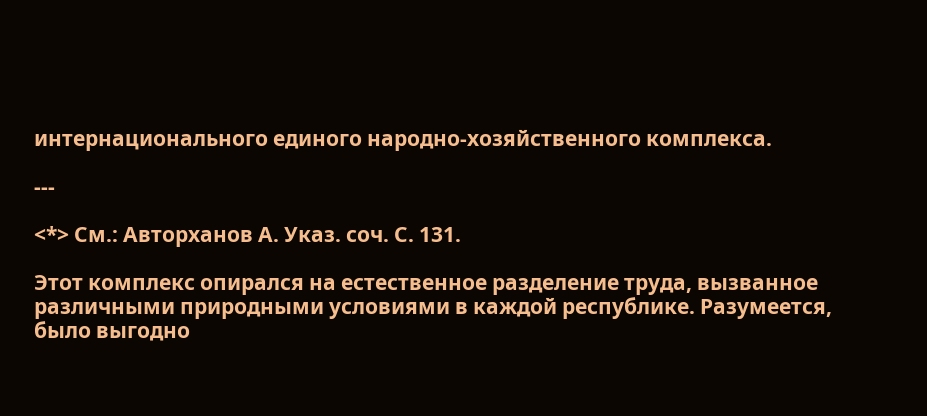интернационального единого народно-хозяйственного комплекса.

---

<*> См.: Авторханов А. Указ. соч. С. 131.

Этот комплекс опирался на естественное разделение труда, вызванное различными природными условиями в каждой республике. Разумеется, было выгодно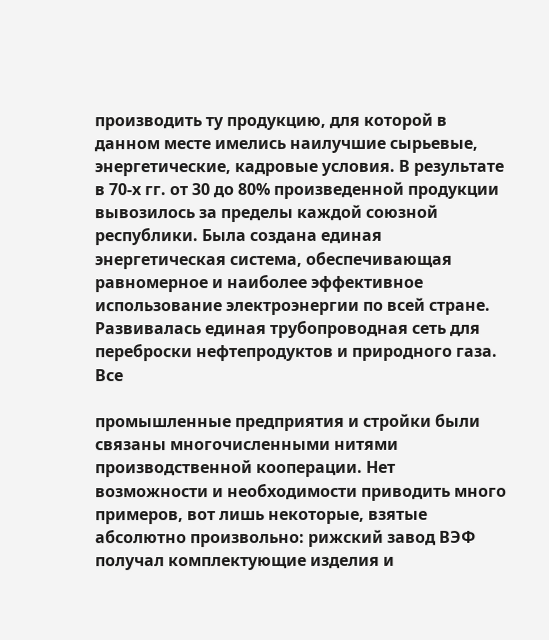производить ту продукцию, для которой в данном месте имелись наилучшие сырьевые, энергетические, кадровые условия. В результате в 70-х гг. от 30 до 80% произведенной продукции вывозилось за пределы каждой союзной республики. Была создана единая энергетическая система, обеспечивающая равномерное и наиболее эффективное использование электроэнергии по всей стране. Развивалась единая трубопроводная сеть для переброски нефтепродуктов и природного газа. Все

промышленные предприятия и стройки были связаны многочисленными нитями производственной кооперации. Нет возможности и необходимости приводить много примеров, вот лишь некоторые, взятые абсолютно произвольно: рижский завод ВЭФ получал комплектующие изделия и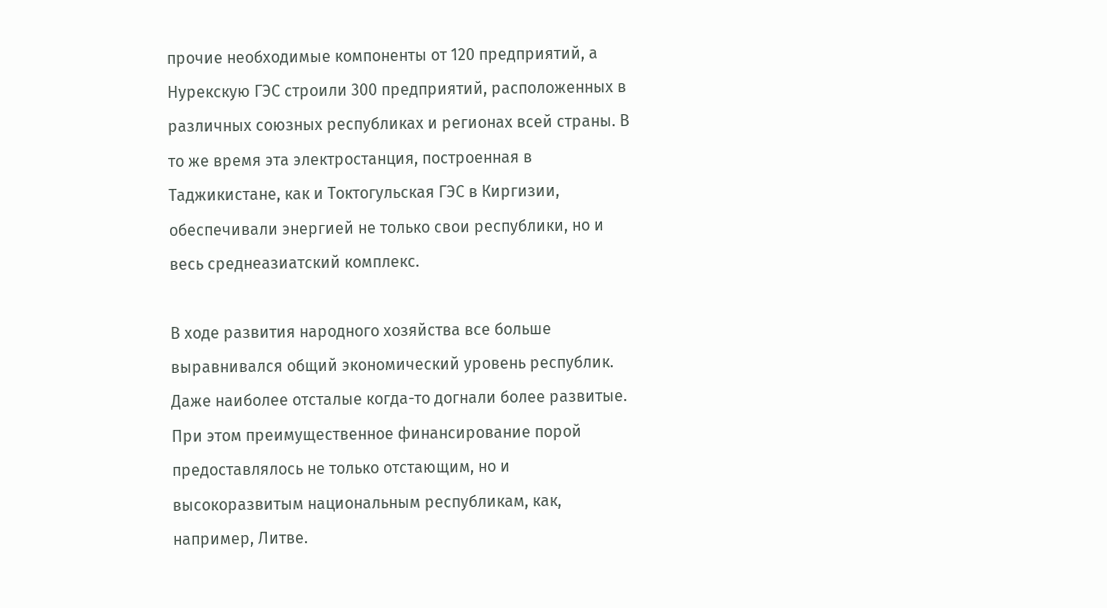прочие необходимые компоненты от 120 предприятий, а Нурекскую ГЭС строили 300 предприятий, расположенных в различных союзных республиках и регионах всей страны. В то же время эта электростанция, построенная в Таджикистане, как и Токтогульская ГЭС в Киргизии, обеспечивали энергией не только свои республики, но и весь среднеазиатский комплекс.

В ходе развития народного хозяйства все больше выравнивался общий экономический уровень республик. Даже наиболее отсталые когда-то догнали более развитые. При этом преимущественное финансирование порой предоставлялось не только отстающим, но и высокоразвитым национальным республикам, как, например, Литве.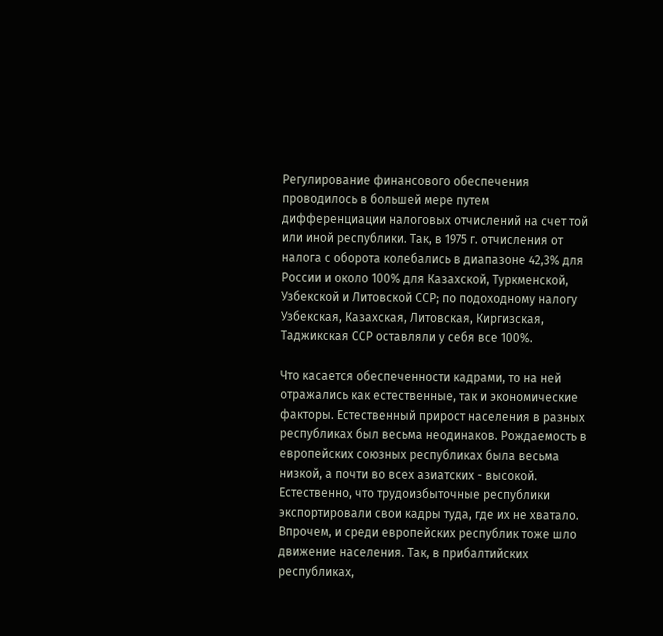Регулирование финансового обеспечения проводилось в большей мере путем дифференциации налоговых отчислений на счет той или иной республики. Так, в 1975 г. отчисления от налога с оборота колебались в диапазоне 42,3% для России и около 100% для Казахской, Туркменской, Узбекской и Литовской ССР; по подоходному налогу Узбекская, Казахская, Литовская, Киргизская, Таджикская ССР оставляли у себя все 100%.

Что касается обеспеченности кадрами, то на ней отражались как естественные, так и экономические факторы. Естественный прирост населения в разных республиках был весьма неодинаков. Рождаемость в европейских союзных республиках была весьма низкой, а почти во всех азиатских - высокой. Естественно, что трудоизбыточные республики экспортировали свои кадры туда, где их не хватало. Впрочем, и среди европейских республик тоже шло движение населения. Так, в прибалтийских республиках,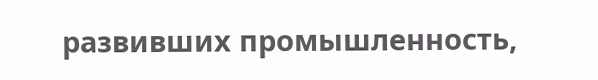развивших промышленность,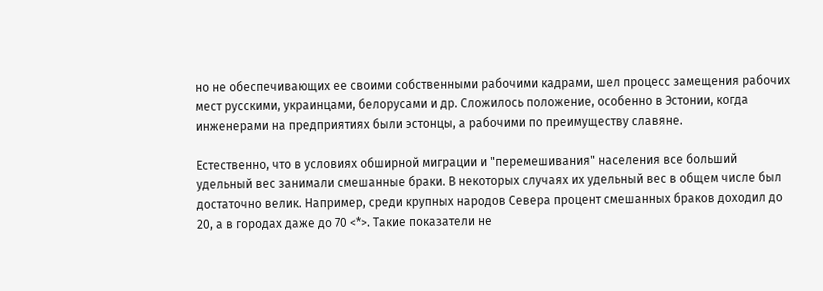но не обеспечивающих ее своими собственными рабочими кадрами, шел процесс замещения рабочих мест русскими, украинцами, белорусами и др. Сложилось положение, особенно в Эстонии, когда инженерами на предприятиях были эстонцы, а рабочими по преимуществу славяне.

Естественно, что в условиях обширной миграции и "перемешивания" населения все больший удельный вес занимали смешанные браки. В некоторых случаях их удельный вес в общем числе был достаточно велик. Например, среди крупных народов Севера процент смешанных браков доходил до 20, а в городах даже до 70 <*>. Такие показатели не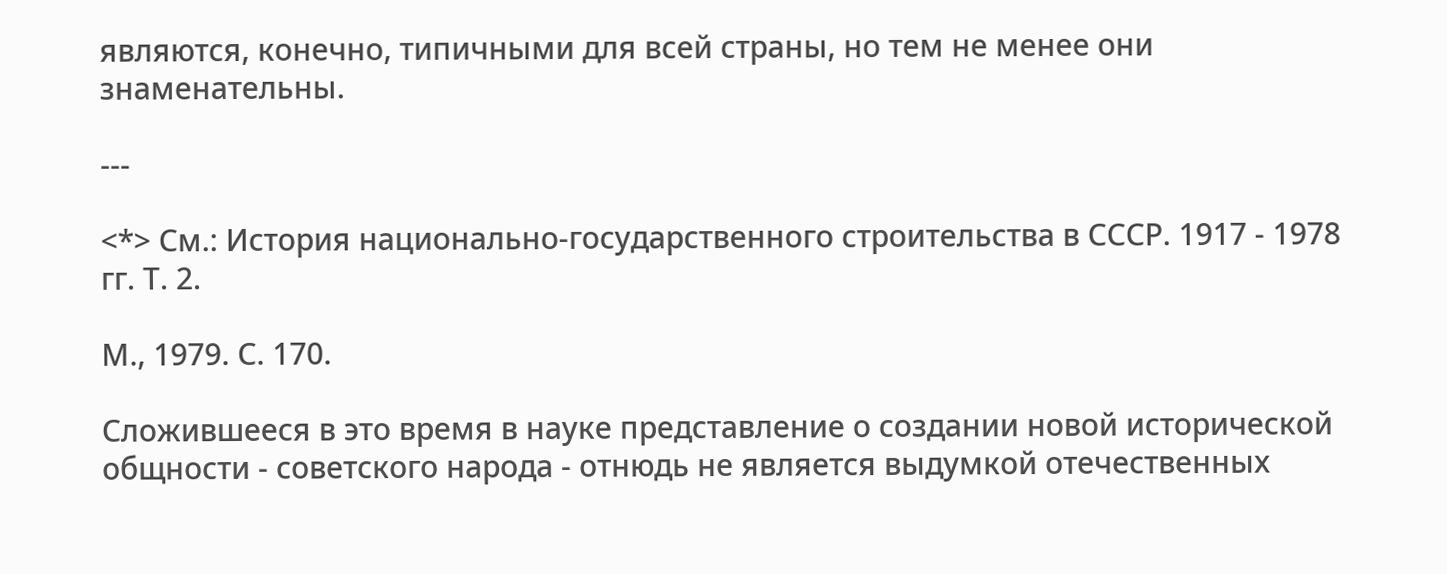являются, конечно, типичными для всей страны, но тем не менее они знаменательны.

---

<*> См.: История национально-государственного строительства в СССР. 1917 - 1978 гг. Т. 2.

М., 1979. С. 170.

Сложившееся в это время в науке представление о создании новой исторической общности - советского народа - отнюдь не является выдумкой отечественных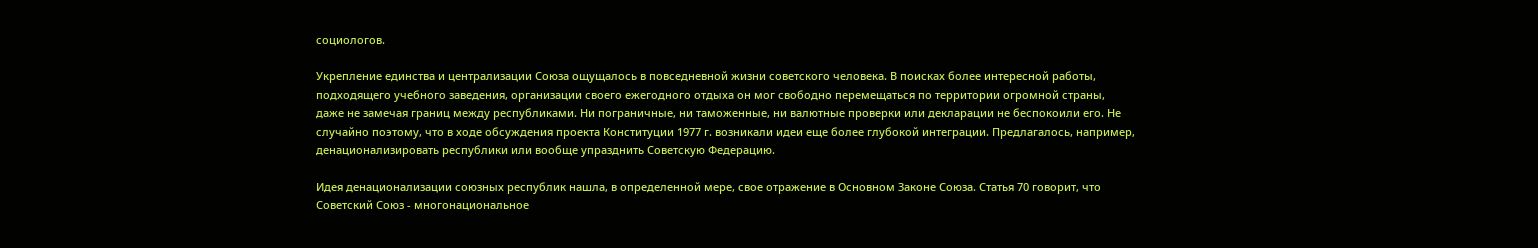социологов.

Укрепление единства и централизации Союза ощущалось в повседневной жизни советского человека. В поисках более интересной работы, подходящего учебного заведения, организации своего ежегодного отдыха он мог свободно перемещаться по территории огромной страны, даже не замечая границ между республиками. Ни пограничные, ни таможенные, ни валютные проверки или декларации не беспокоили его. Не случайно поэтому, что в ходе обсуждения проекта Конституции 1977 г. возникали идеи еще более глубокой интеграции. Предлагалось, например, денационализировать республики или вообще упразднить Советскую Федерацию.

Идея денационализации союзных республик нашла, в определенной мере, свое отражение в Основном Законе Союза. Статья 70 говорит, что Советский Союз - многонациональное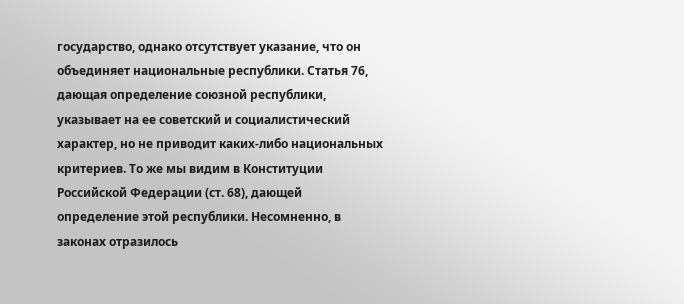государство, однако отсутствует указание, что он объединяет национальные республики. Статья 76, дающая определение союзной республики, указывает на ее советский и социалистический характер, но не приводит каких-либо национальных критериев. То же мы видим в Конституции Российской Федерации (ст. 68), дающей определение этой республики. Несомненно, в законах отразилось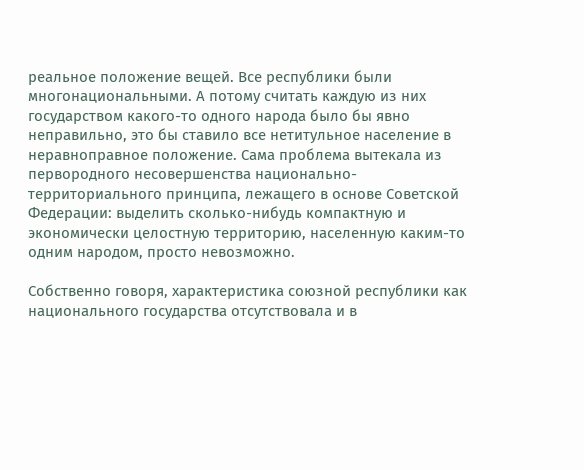реальное положение вещей. Все республики были многонациональными. А потому считать каждую из них государством какого-то одного народа было бы явно неправильно, это бы ставило все нетитульное население в неравноправное положение. Сама проблема вытекала из первородного несовершенства национально-территориального принципа, лежащего в основе Советской Федерации: выделить сколько-нибудь компактную и экономически целостную территорию, населенную каким-то одним народом, просто невозможно.

Собственно говоря, характеристика союзной республики как национального государства отсутствовала и в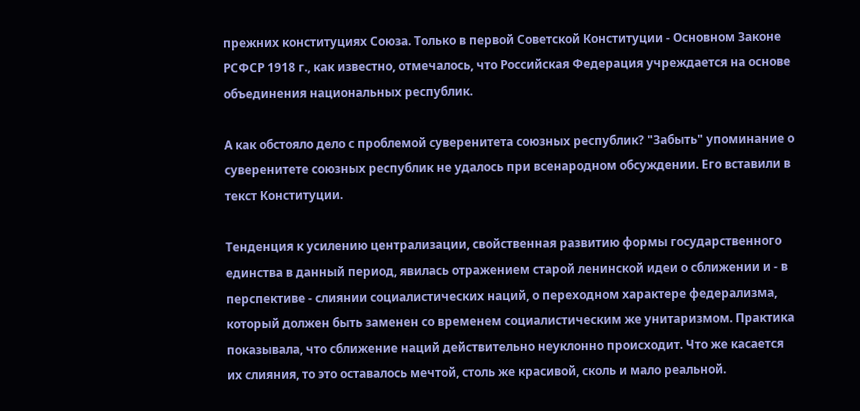прежних конституциях Союза. Только в первой Советской Конституции - Основном Законе РСФСР 1918 г., как известно, отмечалось, что Российская Федерация учреждается на основе объединения национальных республик.

А как обстояло дело с проблемой суверенитета союзных республик? "Забыть" упоминание о суверенитете союзных республик не удалось при всенародном обсуждении. Его вставили в текст Конституции.

Тенденция к усилению централизации, свойственная развитию формы государственного единства в данный период, явилась отражением старой ленинской идеи о сближении и - в перспективе - слиянии социалистических наций, о переходном характере федерализма, который должен быть заменен со временем социалистическим же унитаризмом. Практика показывала, что сближение наций действительно неуклонно происходит. Что же касается их слияния, то это оставалось мечтой, столь же красивой, сколь и мало реальной.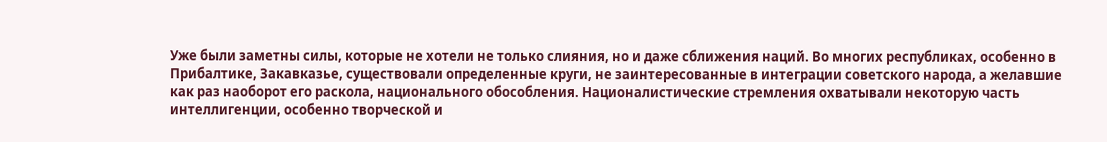Уже были заметны силы, которые не хотели не только слияния, но и даже сближения наций. Во многих республиках, особенно в Прибалтике, Закавказье, существовали определенные круги, не заинтересованные в интеграции советского народа, а желавшие как раз наоборот его раскола, национального обособления. Националистические стремления охватывали некоторую часть интеллигенции, особенно творческой и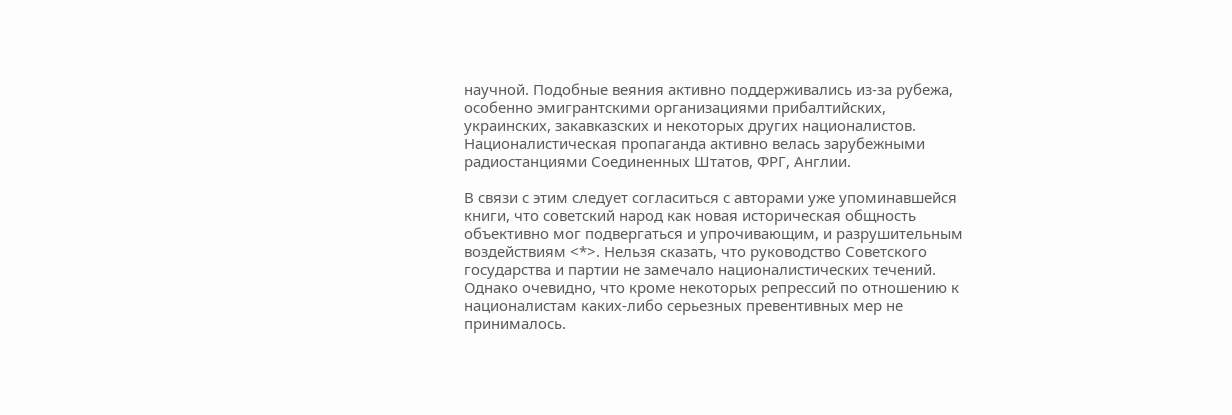научной. Подобные веяния активно поддерживались из-за рубежа, особенно эмигрантскими организациями прибалтийских, украинских, закавказских и некоторых других националистов. Националистическая пропаганда активно велась зарубежными радиостанциями Соединенных Штатов, ФРГ, Англии.

В связи с этим следует согласиться с авторами уже упоминавшейся книги, что советский народ как новая историческая общность объективно мог подвергаться и упрочивающим, и разрушительным воздействиям <*>. Нельзя сказать, что руководство Советского государства и партии не замечало националистических течений. Однако очевидно, что кроме некоторых репрессий по отношению к националистам каких-либо серьезных превентивных мер не принималось.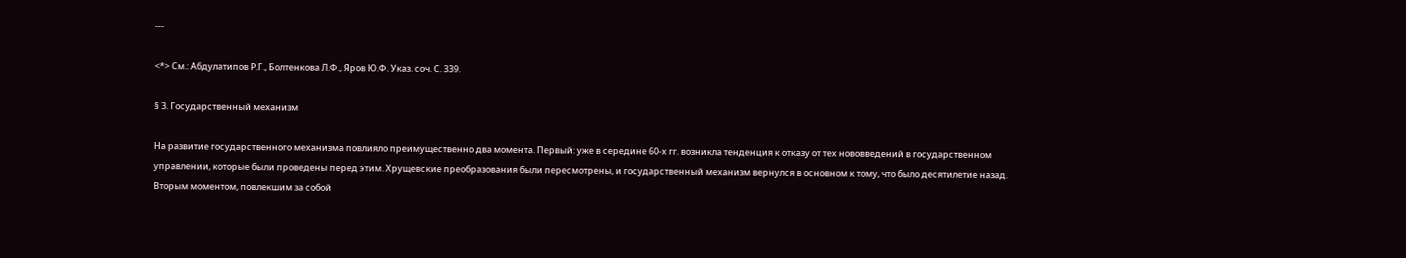---

<*> См.: Абдулатипов Р.Г., Болтенкова Л.Ф., Яров Ю.Ф. Указ. соч. С. 339.

§ 3. Государственный механизм

На развитие государственного механизма повлияло преимущественно два момента. Первый: уже в середине 60-х гг. возникла тенденция к отказу от тех нововведений в государственном управлении, которые были проведены перед этим. Хрущевские преобразования были пересмотрены, и государственный механизм вернулся в основном к тому, что было десятилетие назад. Вторым моментом, повлекшим за собой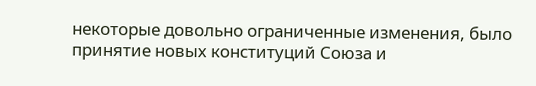некоторые довольно ограниченные изменения, было принятие новых конституций Союза и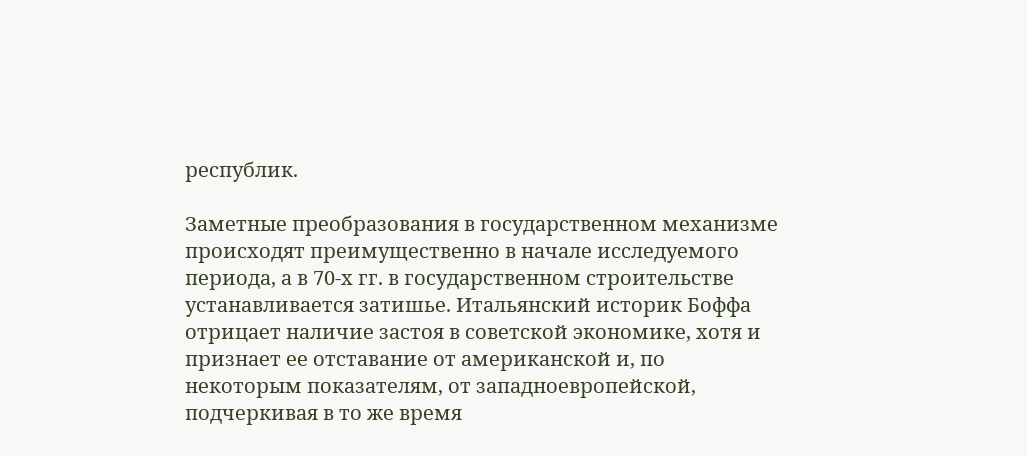республик.

Заметные преобразования в государственном механизме происходят преимущественно в начале исследуемого периода, а в 70-х гг. в государственном строительстве устанавливается затишье. Итальянский историк Боффа отрицает наличие застоя в советской экономике, хотя и признает ее отставание от американской и, по некоторым показателям, от западноевропейской, подчеркивая в то же время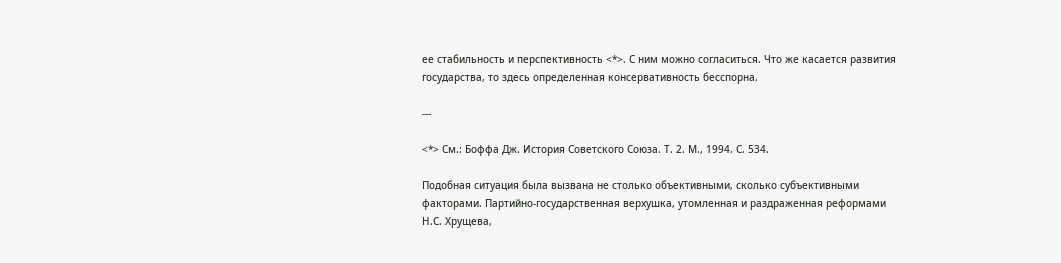ее стабильность и перспективность <*>. С ним можно согласиться. Что же касается развития государства, то здесь определенная консервативность бесспорна.

---

<*> См.: Боффа Дж. История Советского Союза. Т. 2. М., 1994. С. 534.

Подобная ситуация была вызвана не столько объективными, сколько субъективными факторами. Партийно-государственная верхушка, утомленная и раздраженная реформами Н.С. Хрущева,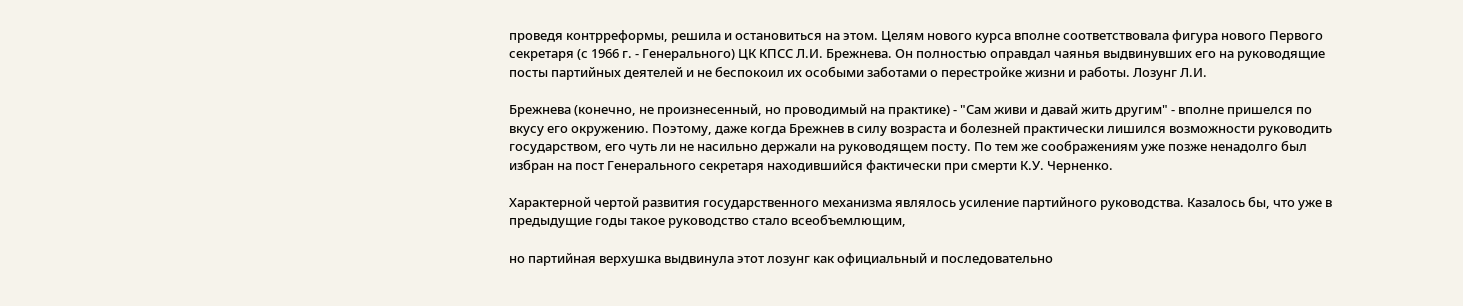проведя контрреформы, решила и остановиться на этом. Целям нового курса вполне соответствовала фигура нового Первого секретаря (с 1966 г. - Генерального) ЦК КПСС Л.И. Брежнева. Он полностью оправдал чаянья выдвинувших его на руководящие посты партийных деятелей и не беспокоил их особыми заботами о перестройке жизни и работы. Лозунг Л.И.

Брежнева (конечно, не произнесенный, но проводимый на практике) - "Сам живи и давай жить другим" - вполне пришелся по вкусу его окружению. Поэтому, даже когда Брежнев в силу возраста и болезней практически лишился возможности руководить государством, его чуть ли не насильно держали на руководящем посту. По тем же соображениям уже позже ненадолго был избран на пост Генерального секретаря находившийся фактически при смерти К.У. Черненко.

Характерной чертой развития государственного механизма являлось усиление партийного руководства. Казалось бы, что уже в предыдущие годы такое руководство стало всеобъемлющим,

но партийная верхушка выдвинула этот лозунг как официальный и последовательно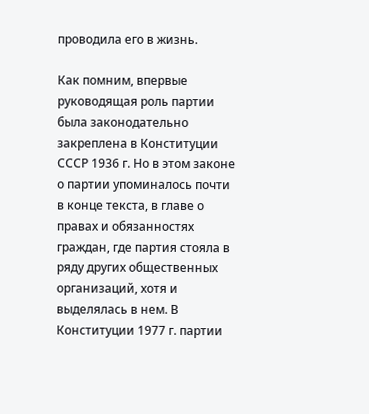проводила его в жизнь.

Как помним, впервые руководящая роль партии была законодательно закреплена в Конституции СССР 1936 г. Но в этом законе о партии упоминалось почти в конце текста, в главе о правах и обязанностях граждан, где партия стояла в ряду других общественных организаций, хотя и выделялась в нем. В Конституции 1977 г. партии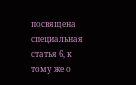посвящена специальная статья 6, к тому же о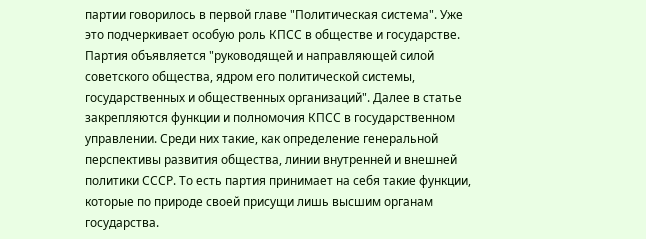партии говорилось в первой главе "Политическая система". Уже это подчеркивает особую роль КПСС в обществе и государстве. Партия объявляется "руководящей и направляющей силой советского общества, ядром его политической системы, государственных и общественных организаций". Далее в статье закрепляются функции и полномочия КПСС в государственном управлении. Среди них такие, как определение генеральной перспективы развития общества, линии внутренней и внешней политики СССР. То есть партия принимает на себя такие функции, которые по природе своей присущи лишь высшим органам государства.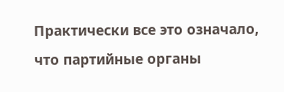Практически все это означало, что партийные органы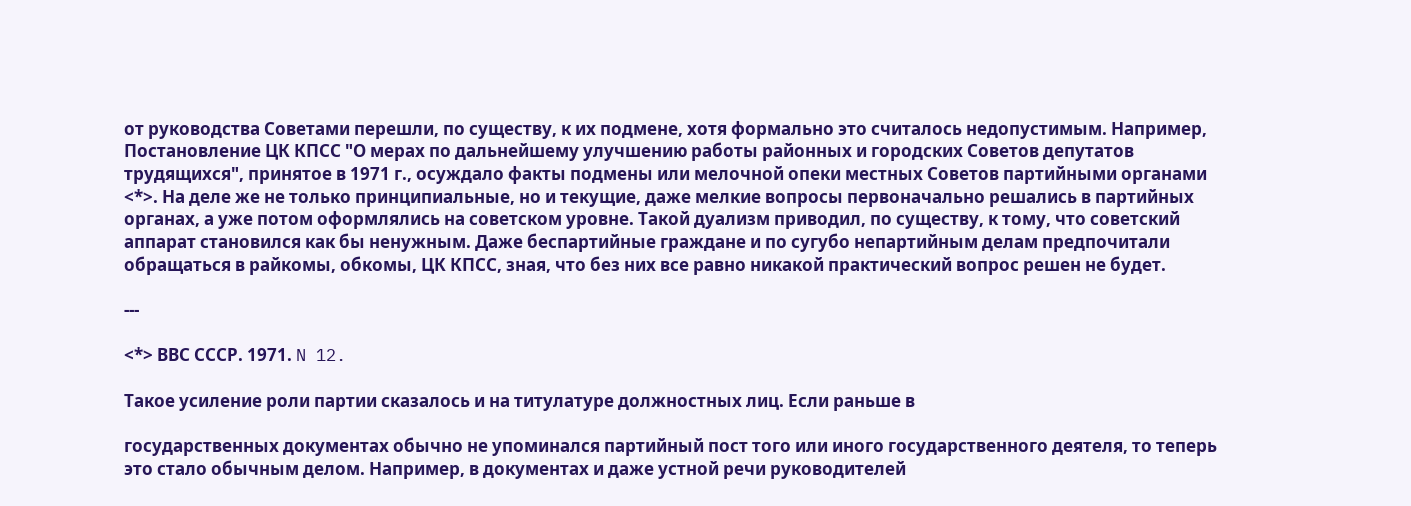от руководства Советами перешли, по существу, к их подмене, хотя формально это считалось недопустимым. Например, Постановление ЦК КПСС "О мерах по дальнейшему улучшению работы районных и городских Советов депутатов трудящихся", принятое в 1971 г., осуждало факты подмены или мелочной опеки местных Советов партийными органами <*>. На деле же не только принципиальные, но и текущие, даже мелкие вопросы первоначально решались в партийных органах, а уже потом оформлялись на советском уровне. Такой дуализм приводил, по существу, к тому, что советский аппарат становился как бы ненужным. Даже беспартийные граждане и по сугубо непартийным делам предпочитали обращаться в райкомы, обкомы, ЦК КПСС, зная, что без них все равно никакой практический вопрос решен не будет.

---

<*> ВВС СССР. 1971. N 12.

Такое усиление роли партии сказалось и на титулатуре должностных лиц. Если раньше в

государственных документах обычно не упоминался партийный пост того или иного государственного деятеля, то теперь это стало обычным делом. Например, в документах и даже устной речи руководителей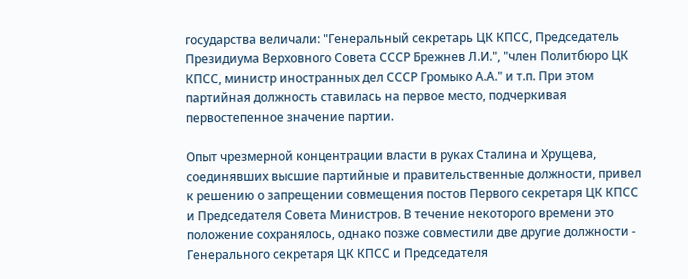государства величали: "Генеральный секретарь ЦК КПСС, Председатель Президиума Верховного Совета СССР Брежнев Л.И.", "член Политбюро ЦК КПСС, министр иностранных дел СССР Громыко А.А." и т.п. При этом партийная должность ставилась на первое место, подчеркивая первостепенное значение партии.

Опыт чрезмерной концентрации власти в руках Сталина и Хрущева, соединявших высшие партийные и правительственные должности, привел к решению о запрещении совмещения постов Первого секретаря ЦК КПСС и Председателя Совета Министров. В течение некоторого времени это положение сохранялось, однако позже совместили две другие должности - Генерального секретаря ЦК КПСС и Председателя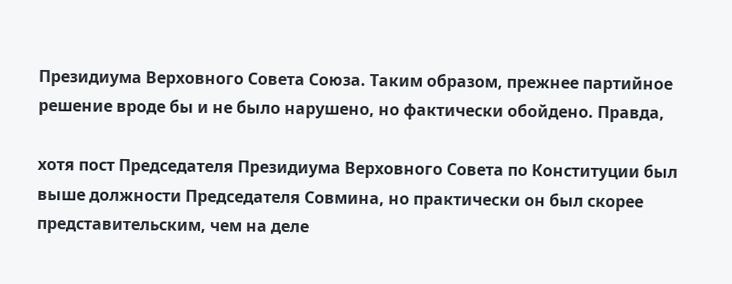Президиума Верховного Совета Союза. Таким образом, прежнее партийное решение вроде бы и не было нарушено, но фактически обойдено. Правда,

хотя пост Председателя Президиума Верховного Совета по Конституции был выше должности Председателя Совмина, но практически он был скорее представительским, чем на деле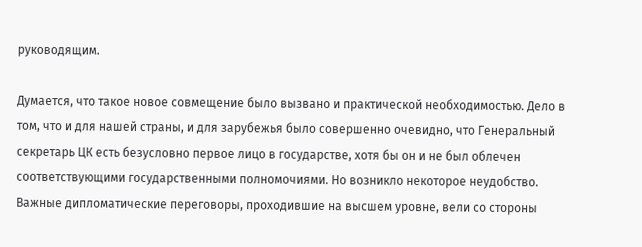руководящим.

Думается, что такое новое совмещение было вызвано и практической необходимостью. Дело в том, что и для нашей страны, и для зарубежья было совершенно очевидно, что Генеральный секретарь ЦК есть безусловно первое лицо в государстве, хотя бы он и не был облечен соответствующими государственными полномочиями. Но возникло некоторое неудобство. Важные дипломатические переговоры, проходившие на высшем уровне, вели со стороны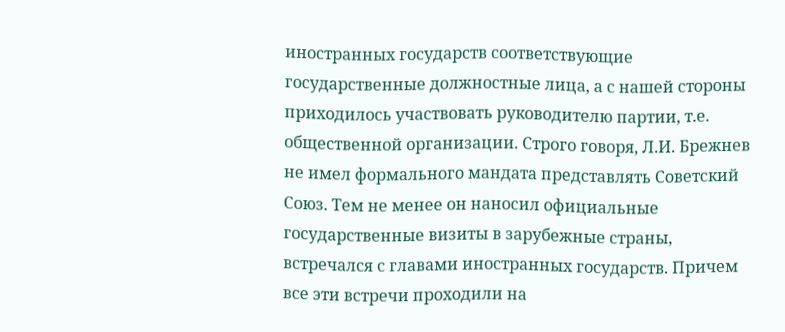иностранных государств соответствующие государственные должностные лица, а с нашей стороны приходилось участвовать руководителю партии, т.е. общественной организации. Строго говоря, Л.И. Брежнев не имел формального мандата представлять Советский Союз. Тем не менее он наносил официальные государственные визиты в зарубежные страны, встречался с главами иностранных государств. Причем все эти встречи проходили на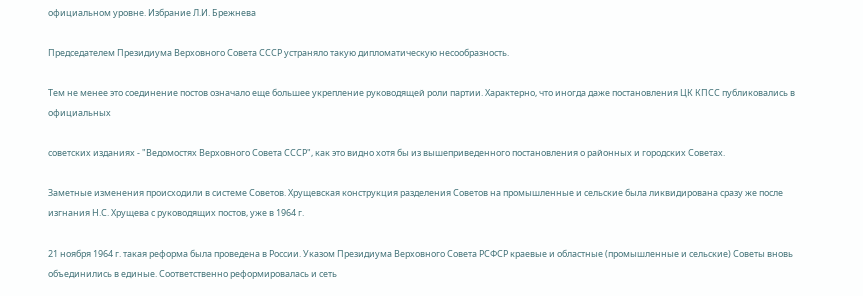официальном уровне. Избрание Л.И. Брежнева

Председателем Президиума Верховного Совета СССР устраняло такую дипломатическую несообразность.

Тем не менее это соединение постов означало еще большее укрепление руководящей роли партии. Характерно, что иногда даже постановления ЦК КПСС публиковались в официальных

советских изданиях - "Ведомостях Верховного Совета СССР", как это видно хотя бы из вышеприведенного постановления о районных и городских Советах.

Заметные изменения происходили в системе Советов. Хрущевская конструкция разделения Советов на промышленные и сельские была ликвидирована сразу же после изгнания Н.С. Хрущева с руководящих постов, уже в 1964 г.

21 ноября 1964 г. такая реформа была проведена в России. Указом Президиума Верховного Совета РСФСР краевые и областные (промышленные и сельские) Советы вновь объединились в единые. Соответственно реформировалась и сеть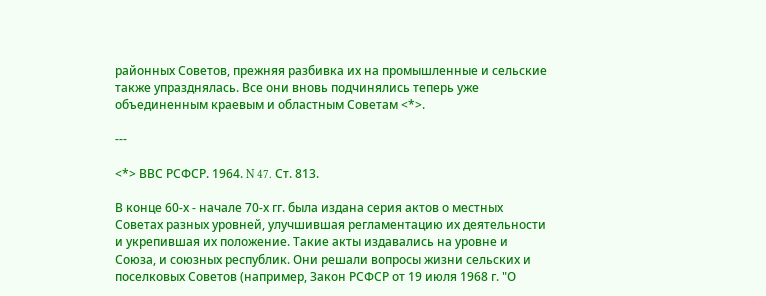районных Советов, прежняя разбивка их на промышленные и сельские также упразднялась. Все они вновь подчинялись теперь уже объединенным краевым и областным Советам <*>.

---

<*> ВВС РСФСР. 1964. N 47. Ст. 813.

В конце 60-х - начале 70-х гг. была издана серия актов о местных Советах разных уровней, улучшившая регламентацию их деятельности и укрепившая их положение. Такие акты издавались на уровне и Союза, и союзных республик. Они решали вопросы жизни сельских и поселковых Советов (например, Закон РСФСР от 19 июля 1968 г. "О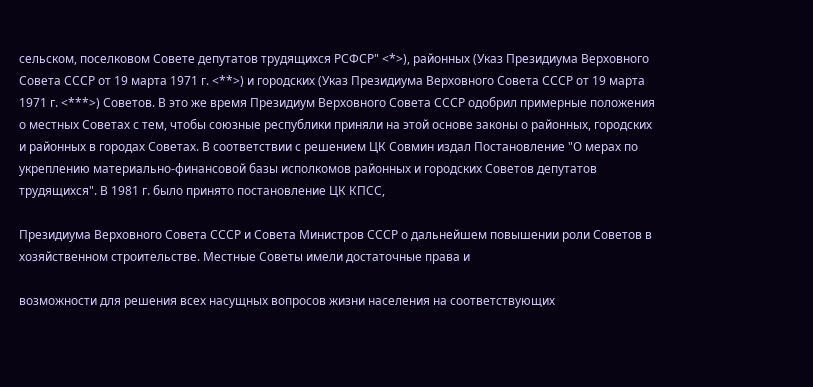сельском, поселковом Совете депутатов трудящихся РСФСР" <*>), районных (Указ Президиума Верховного Совета СССР от 19 марта 1971 г. <**>) и городских (Указ Президиума Верховного Совета СССР от 19 марта 1971 г. <***>) Советов. В это же время Президиум Верховного Совета СССР одобрил примерные положения о местных Советах с тем, чтобы союзные республики приняли на этой основе законы о районных, городских и районных в городах Советах. В соответствии с решением ЦК Совмин издал Постановление "О мерах по укреплению материально-финансовой базы исполкомов районных и городских Советов депутатов трудящихся". В 1981 г. было принято постановление ЦК КПСС,

Президиума Верховного Совета СССР и Совета Министров СССР о дальнейшем повышении роли Советов в хозяйственном строительстве. Местные Советы имели достаточные права и

возможности для решения всех насущных вопросов жизни населения на соответствующих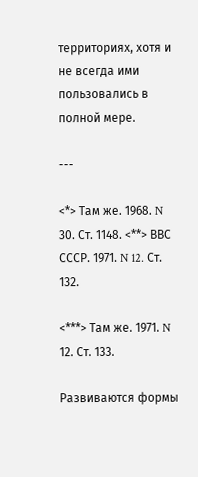территориях, хотя и не всегда ими пользовались в полной мере.

---

<*> Там же. 1968. N 30. Ст. 1148. <**> ВВС СССР. 1971. N 12. Ст. 132.

<***> Там же. 1971. N 12. Ст. 133.

Развиваются формы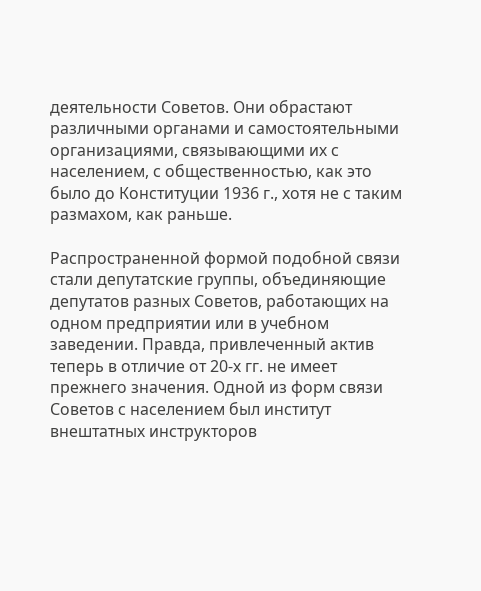деятельности Советов. Они обрастают различными органами и самостоятельными организациями, связывающими их с населением, с общественностью, как это было до Конституции 1936 г., хотя не с таким размахом, как раньше.

Распространенной формой подобной связи стали депутатские группы, объединяющие депутатов разных Советов, работающих на одном предприятии или в учебном заведении. Правда, привлеченный актив теперь в отличие от 20-х гг. не имеет прежнего значения. Одной из форм связи Советов с населением был институт внештатных инструкторов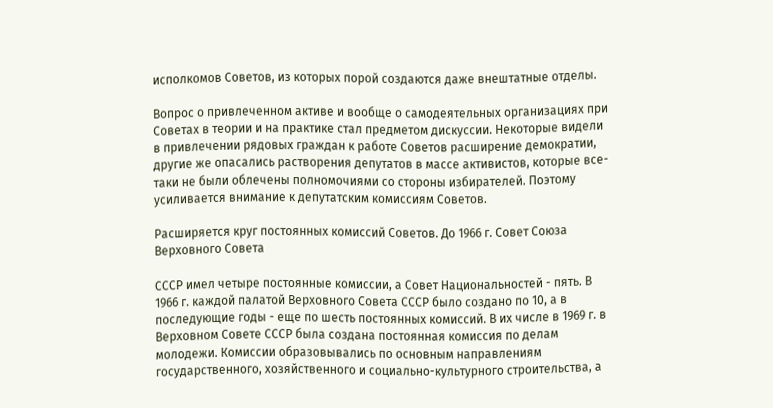исполкомов Советов, из которых порой создаются даже внештатные отделы.

Вопрос о привлеченном активе и вообще о самодеятельных организациях при Советах в теории и на практике стал предметом дискуссии. Некоторые видели в привлечении рядовых граждан к работе Советов расширение демократии, другие же опасались растворения депутатов в массе активистов, которые все-таки не были облечены полномочиями со стороны избирателей. Поэтому усиливается внимание к депутатским комиссиям Советов.

Расширяется круг постоянных комиссий Советов. До 1966 г. Совет Союза Верховного Совета

СССР имел четыре постоянные комиссии, а Совет Национальностей - пять. В 1966 г. каждой палатой Верховного Совета СССР было создано по 10, а в последующие годы - еще по шесть постоянных комиссий. В их числе в 1969 г. в Верховном Совете СССР была создана постоянная комиссия по делам молодежи. Комиссии образовывались по основным направлениям государственного, хозяйственного и социально-культурного строительства, а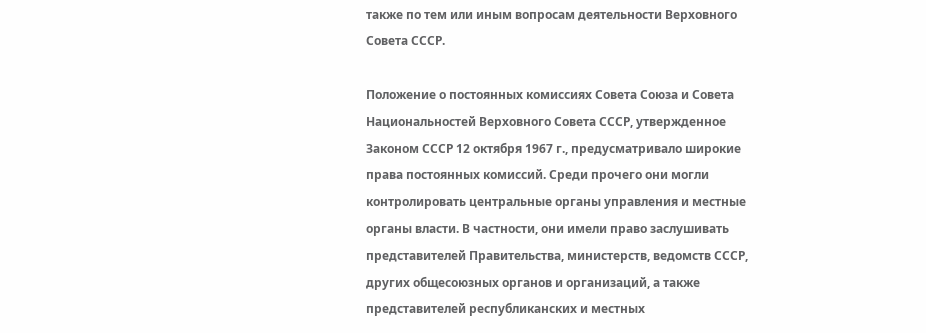также по тем или иным вопросам деятельности Верховного Совета СССР.

Положение о постоянных комиссиях Совета Союза и Совета Национальностей Верховного Совета СССР, утвержденное Законом СССР 12 октября 1967 г., предусматривало широкие права постоянных комиссий. Среди прочего они могли контролировать центральные органы управления и местные органы власти. В частности, они имели право заслушивать представителей Правительства, министерств, ведомств СССР, других общесоюзных органов и организаций, а также представителей республиканских и местных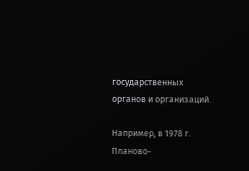государственных органов и организаций.

Например, в 1978 г. Планово-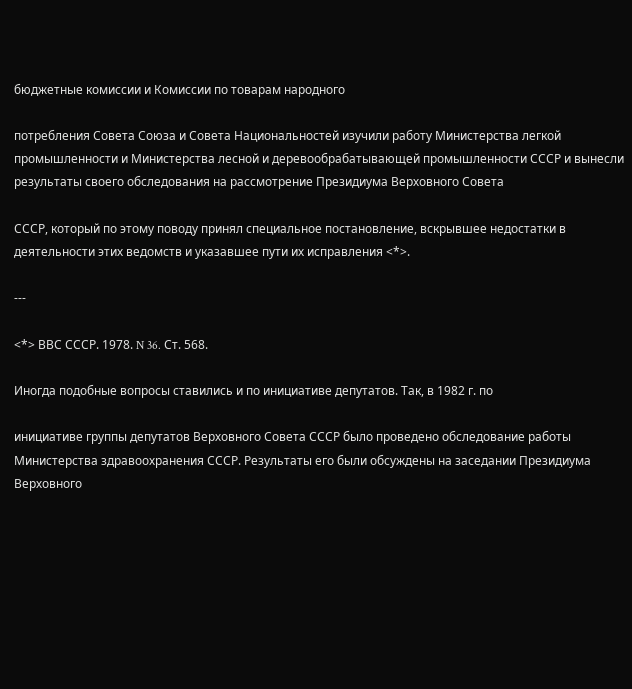бюджетные комиссии и Комиссии по товарам народного

потребления Совета Союза и Совета Национальностей изучили работу Министерства легкой промышленности и Министерства лесной и деревообрабатывающей промышленности СССР и вынесли результаты своего обследования на рассмотрение Президиума Верховного Совета

СССР, который по этому поводу принял специальное постановление, вскрывшее недостатки в деятельности этих ведомств и указавшее пути их исправления <*>.

---

<*> ВВС СССР. 1978. N 36. Ст. 568.

Иногда подобные вопросы ставились и по инициативе депутатов. Так, в 1982 г. по

инициативе группы депутатов Верховного Совета СССР было проведено обследование работы Министерства здравоохранения СССР. Результаты его были обсуждены на заседании Президиума Верховного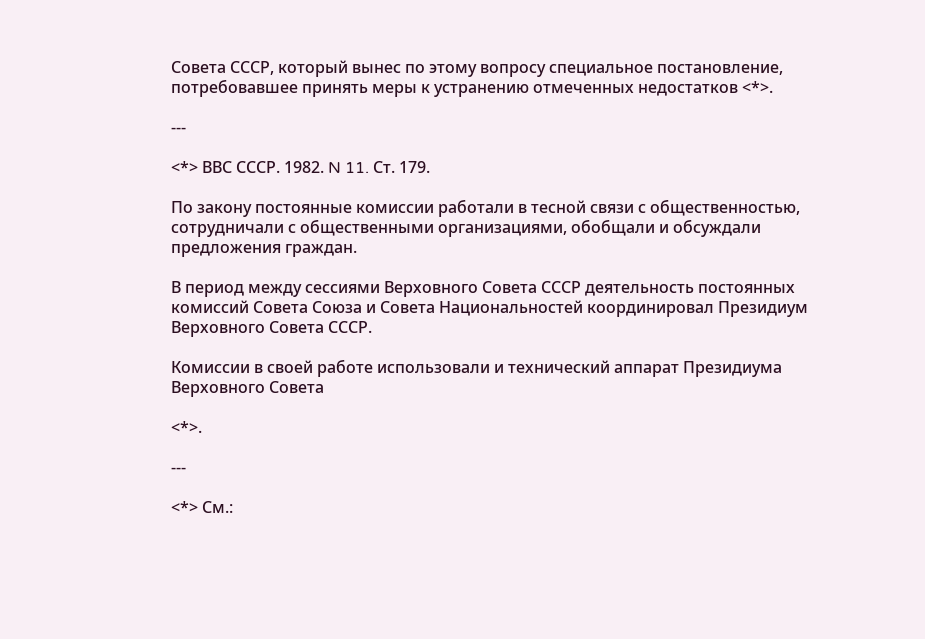Совета СССР, который вынес по этому вопросу специальное постановление, потребовавшее принять меры к устранению отмеченных недостатков <*>.

---

<*> ВВС СССР. 1982. N 11. Ст. 179.

По закону постоянные комиссии работали в тесной связи с общественностью, сотрудничали с общественными организациями, обобщали и обсуждали предложения граждан.

В период между сессиями Верховного Совета СССР деятельность постоянных комиссий Совета Союза и Совета Национальностей координировал Президиум Верховного Совета СССР.

Комиссии в своей работе использовали и технический аппарат Президиума Верховного Совета

<*>.

---

<*> См.: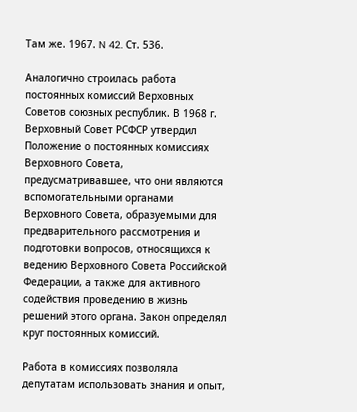Там же. 1967. N 42. Ст. 536.

Аналогично строилась работа постоянных комиссий Верховных Советов союзных республик. В 1968 г. Верховный Совет РСФСР утвердил Положение о постоянных комиссиях Верховного Совета, предусматривавшее, что они являются вспомогательными органами Верховного Совета, образуемыми для предварительного рассмотрения и подготовки вопросов, относящихся к ведению Верховного Совета Российской Федерации, а также для активного содействия проведению в жизнь решений этого органа. Закон определял круг постоянных комиссий.

Работа в комиссиях позволяла депутатам использовать знания и опыт,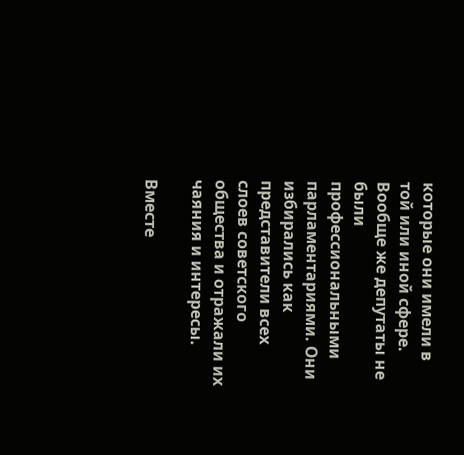которые они имели в той или иной сфере. Вообще же депутаты не были профессиональными парламентариями. Они избирались как представители всех слоев советского общества и отражали их чаяния и интересы.

Вместе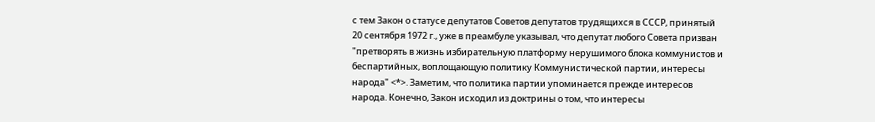с тем Закон о статусе депутатов Советов депутатов трудящихся в СССР, принятый 20 сентября 1972 г., уже в преамбуле указывал, что депутат любого Совета призван "претворять в жизнь избирательную платформу нерушимого блока коммунистов и беспартийных, воплощающую политику Коммунистической партии, интересы народа" <*>. Заметим, что политика партии упоминается прежде интересов народа. Конечно, Закон исходил из доктрины о том, что интересы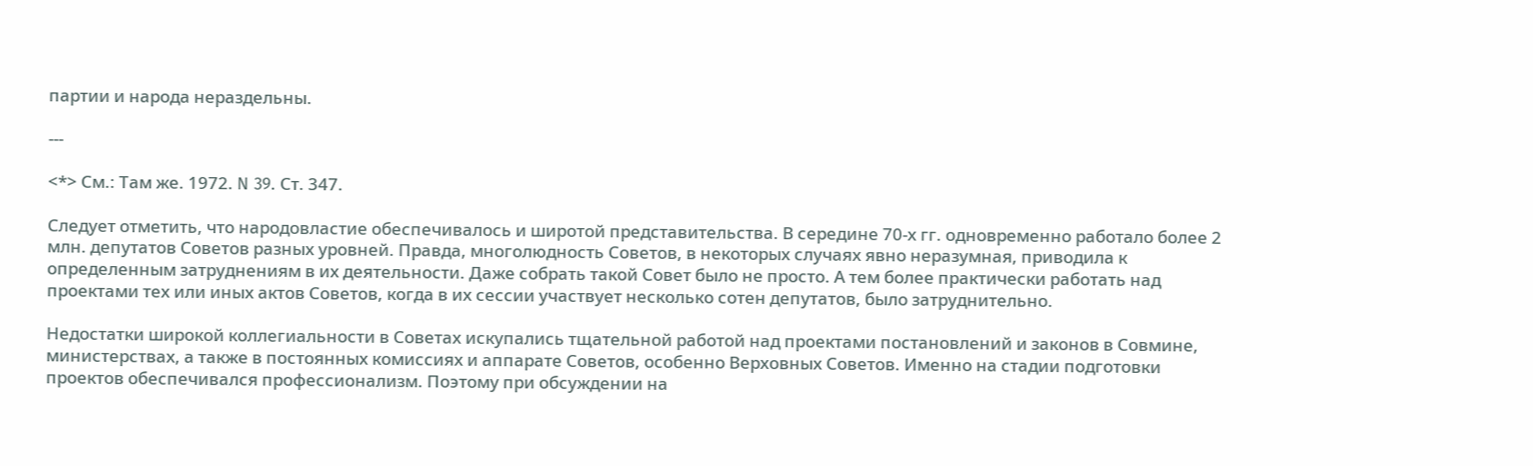партии и народа нераздельны.

---

<*> См.: Там же. 1972. N 39. Ст. 347.

Следует отметить, что народовластие обеспечивалось и широтой представительства. В середине 70-х гг. одновременно работало более 2 млн. депутатов Советов разных уровней. Правда, многолюдность Советов, в некоторых случаях явно неразумная, приводила к определенным затруднениям в их деятельности. Даже собрать такой Совет было не просто. А тем более практически работать над проектами тех или иных актов Советов, когда в их сессии участвует несколько сотен депутатов, было затруднительно.

Недостатки широкой коллегиальности в Советах искупались тщательной работой над проектами постановлений и законов в Совмине, министерствах, а также в постоянных комиссиях и аппарате Советов, особенно Верховных Советов. Именно на стадии подготовки проектов обеспечивался профессионализм. Поэтому при обсуждении на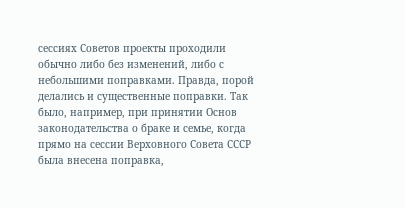сессиях Советов проекты проходили обычно либо без изменений, либо с небольшими поправками. Правда, порой делались и существенные поправки. Так было, например, при принятии Основ законодательства о браке и семье, когда прямо на сессии Верховного Совета СССР была внесена поправка,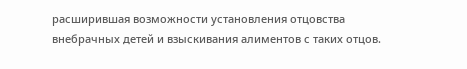расширившая возможности установления отцовства внебрачных детей и взыскивания алиментов с таких отцов.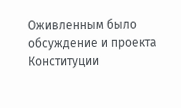Оживленным было обсуждение и проекта Конституции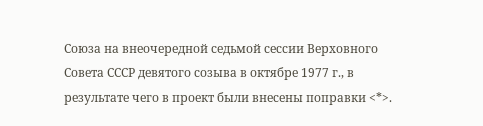Союза на внеочередной седьмой сессии Верховного Совета СССР девятого созыва в октябре 1977 г., в результате чего в проект были внесены поправки <*>.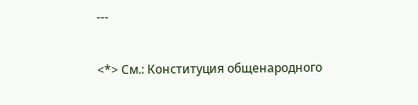---

<*> См.: Конституция общенародного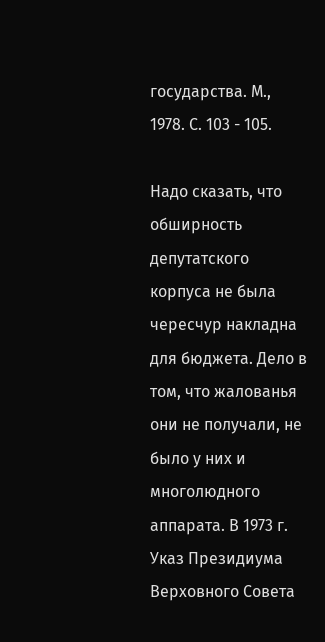государства. М., 1978. С. 103 - 105.

Надо сказать, что обширность депутатского корпуса не была чересчур накладна для бюджета. Дело в том, что жалованья они не получали, не было у них и многолюдного аппарата. В 1973 г. Указ Президиума Верховного Совета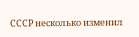СССР несколько изменил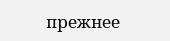прежнее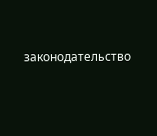законодательство